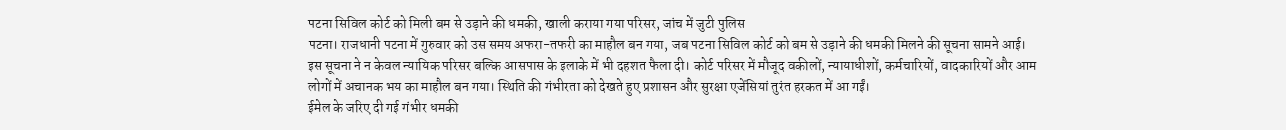पटना सिविल कोर्ट को मिली बम से उड़ाने की धमकी, खाली कराया गया परिसर, जांच में जुटी पुलिस
पटना। राजधानी पटना में गुरुवार को उस समय अफरा-तफरी का माहौल बन गया, जब पटना सिविल कोर्ट को बम से उड़ाने की धमकी मिलने की सूचना सामने आई। इस सूचना ने न केवल न्यायिक परिसर बल्कि आसपास के इलाके में भी दहशत फैला दी। कोर्ट परिसर में मौजूद वकीलों, न्यायाधीशों, कर्मचारियों, वादकारियों और आम लोगों में अचानक भय का माहौल बन गया। स्थिति की गंभीरता को देखते हुए प्रशासन और सुरक्षा एजेंसियां तुरंत हरकत में आ गईं।
ईमेल के जरिए दी गई गंभीर धमकी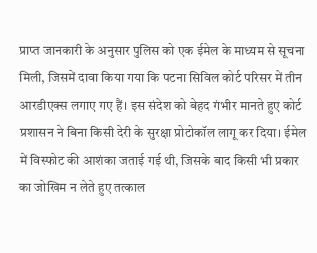प्राप्त जानकारी के अनुसार पुलिस को एक ईमेल के माध्यम से सूचना मिली, जिसमें दावा किया गया कि पटना सिविल कोर्ट परिसर में तीन आरडीएक्स लगाए गए हैं। इस संदेश को बेहद गंभीर मानते हुए कोर्ट प्रशासन ने बिना किसी देरी के सुरक्षा प्रोटोकॉल लागू कर दिया। ईमेल में विस्फोट की आशंका जताई गई थी, जिसके बाद किसी भी प्रकार का जोखिम न लेते हुए तत्काल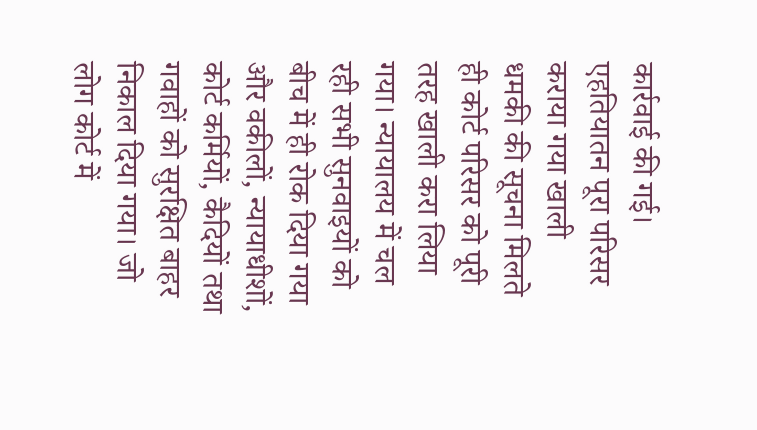कार्रवाई की गई।
एहतियातन पूरा परिसर कराया गया खाली
धमकी की सूचना मिलते ही कोर्ट परिसर को पूरी तरह खाली करा लिया गया। न्यायालय में चल रही सभी सुनवाइयों को बीच में ही रोक दिया गया और वकीलों, न्यायाधीशों, कोर्ट कर्मियों, कैदियों तथा गवाहों को सुरक्षित बाहर निकाल दिया गया। जो लोग कोर्ट में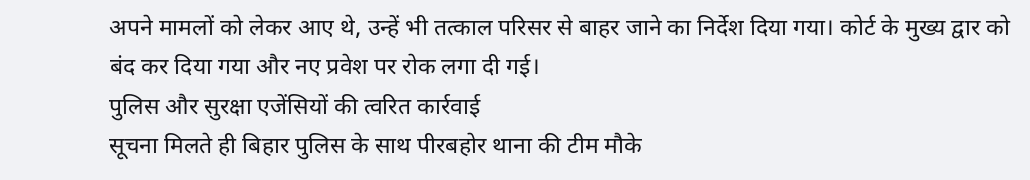अपने मामलों को लेकर आए थे, उन्हें भी तत्काल परिसर से बाहर जाने का निर्देश दिया गया। कोर्ट के मुख्य द्वार को बंद कर दिया गया और नए प्रवेश पर रोक लगा दी गई।
पुलिस और सुरक्षा एजेंसियों की त्वरित कार्रवाई
सूचना मिलते ही बिहार पुलिस के साथ पीरबहोर थाना की टीम मौके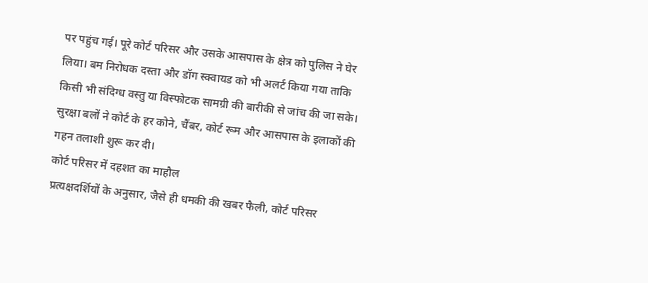पर पहुंच गई। पूरे कोर्ट परिसर और उसके आसपास के क्षेत्र को पुलिस ने घेर लिया। बम निरोधक दस्ता और डॉग स्क्वायड को भी अलर्ट किया गया ताकि किसी भी संदिग्ध वस्तु या विस्फोटक सामग्री की बारीकी से जांच की जा सके। सुरक्षा बलों ने कोर्ट के हर कोने, चैंबर, कोर्ट रूम और आसपास के इलाकों की गहन तलाशी शुरू कर दी।
कोर्ट परिसर में दहशत का माहौल
प्रत्यक्षदर्शियों के अनुसार, जैसे ही धमकी की खबर फैली, कोर्ट परिसर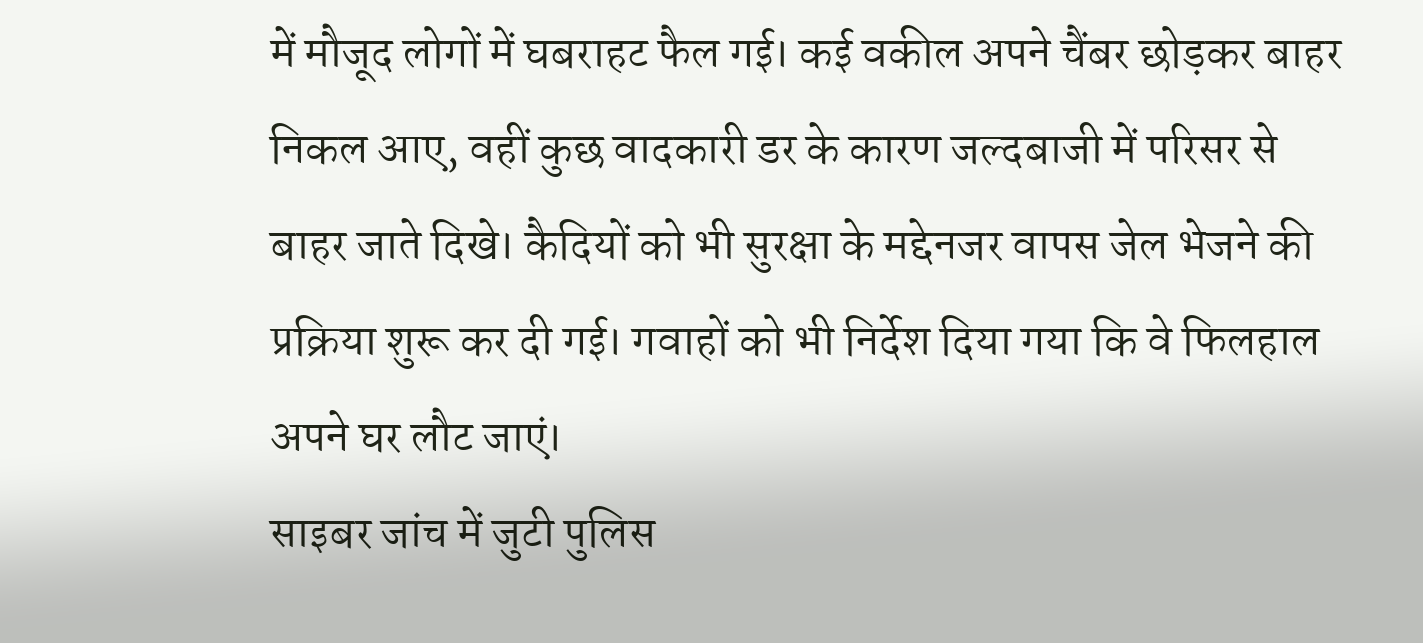में मौजूद लोगों में घबराहट फैल गई। कई वकील अपने चैंबर छोड़कर बाहर निकल आए, वहीं कुछ वादकारी डर के कारण जल्दबाजी में परिसर से बाहर जाते दिखे। कैदियों को भी सुरक्षा के मद्देनजर वापस जेल भेजने की प्रक्रिया शुरू कर दी गई। गवाहों को भी निर्देश दिया गया कि वे फिलहाल अपने घर लौट जाएं।
साइबर जांच में जुटी पुलिस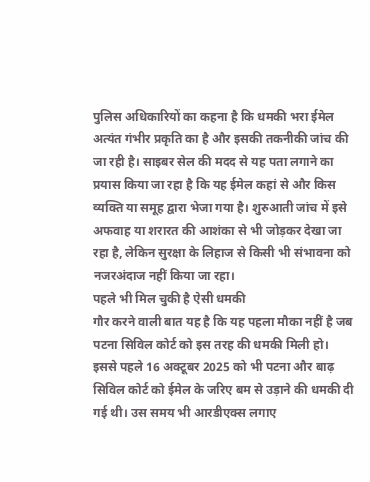पुलिस अधिकारियों का कहना है कि धमकी भरा ईमेल अत्यंत गंभीर प्रकृति का है और इसकी तकनीकी जांच की जा रही है। साइबर सेल की मदद से यह पता लगाने का प्रयास किया जा रहा है कि यह ईमेल कहां से और किस व्यक्ति या समूह द्वारा भेजा गया है। शुरुआती जांच में इसे अफवाह या शरारत की आशंका से भी जोड़कर देखा जा रहा है, लेकिन सुरक्षा के लिहाज से किसी भी संभावना को नजरअंदाज नहीं किया जा रहा।
पहले भी मिल चुकी है ऐसी धमकी
गौर करने वाली बात यह है कि यह पहला मौका नहीं है जब पटना सिविल कोर्ट को इस तरह की धमकी मिली हो। इससे पहले 16 अक्टूबर 2025 को भी पटना और बाढ़ सिविल कोर्ट को ईमेल के जरिए बम से उड़ाने की धमकी दी गई थी। उस समय भी आरडीएक्स लगाए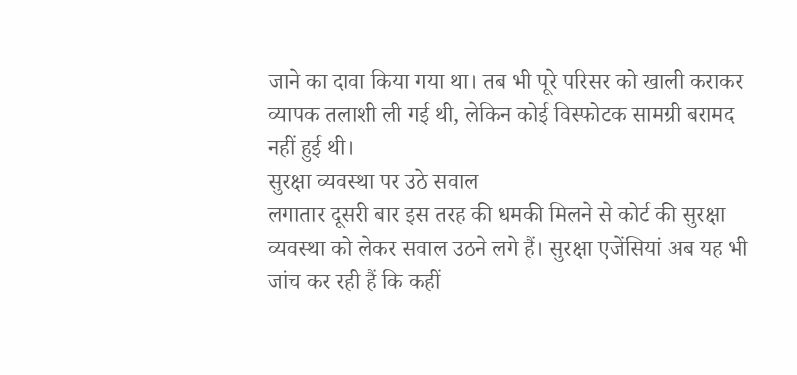जाने का दावा किया गया था। तब भी पूरे परिसर को खाली कराकर व्यापक तलाशी ली गई थी, लेकिन कोई विस्फोटक सामग्री बरामद नहीं हुई थी।
सुरक्षा व्यवस्था पर उठे सवाल
लगातार दूसरी बार इस तरह की धमकी मिलने से कोर्ट की सुरक्षा व्यवस्था को लेकर सवाल उठने लगे हैं। सुरक्षा एजेंसियां अब यह भी जांच कर रही हैं कि कहीं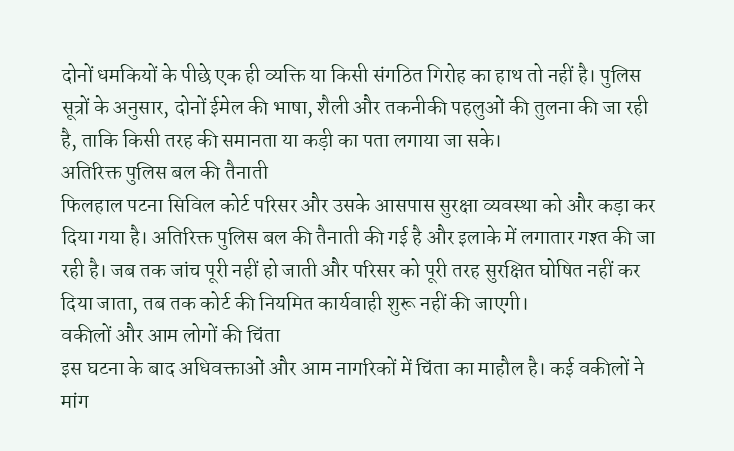दोनों धमकियों के पीछे एक ही व्यक्ति या किसी संगठित गिरोह का हाथ तो नहीं है। पुलिस सूत्रों के अनुसार, दोनों ईमेल की भाषा, शैली और तकनीकी पहलुओं की तुलना की जा रही है, ताकि किसी तरह की समानता या कड़ी का पता लगाया जा सके।
अतिरिक्त पुलिस बल की तैनाती
फिलहाल पटना सिविल कोर्ट परिसर और उसके आसपास सुरक्षा व्यवस्था को और कड़ा कर दिया गया है। अतिरिक्त पुलिस बल की तैनाती की गई है और इलाके में लगातार गश्त की जा रही है। जब तक जांच पूरी नहीं हो जाती और परिसर को पूरी तरह सुरक्षित घोषित नहीं कर दिया जाता, तब तक कोर्ट की नियमित कार्यवाही शुरू नहीं की जाएगी।
वकीलों और आम लोगों की चिंता
इस घटना के बाद अधिवक्ताओं और आम नागरिकों में चिंता का माहौल है। कई वकीलों ने मांग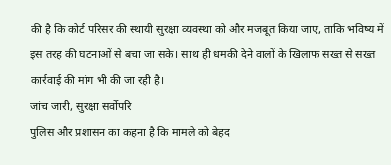की है कि कोर्ट परिसर की स्थायी सुरक्षा व्यवस्था को और मजबूत किया जाए, ताकि भविष्य में इस तरह की घटनाओं से बचा जा सके। साथ ही धमकी देने वालों के खिलाफ सख्त से सख्त कार्रवाई की मांग भी की जा रही है।
जांच जारी, सुरक्षा सर्वोपरि
पुलिस और प्रशासन का कहना है कि मामले को बेहद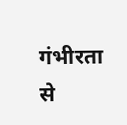गंभीरता से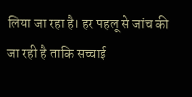लिया जा रहा है। हर पहलू से जांच की जा रही है ताकि सच्चाई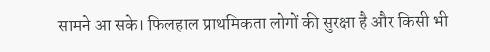सामने आ सके। फिलहाल प्राथमिकता लोगों की सुरक्षा है और किसी भी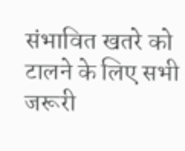संभावित खतरे को टालने के लिए सभी जरूरी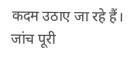कदम उठाए जा रहे हैं। जांच पूरी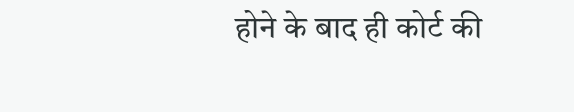होने के बाद ही कोर्ट की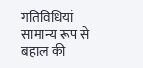गतिविधियां सामान्य रूप से बहाल की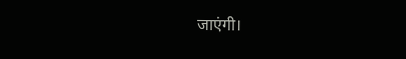जाएंगी।